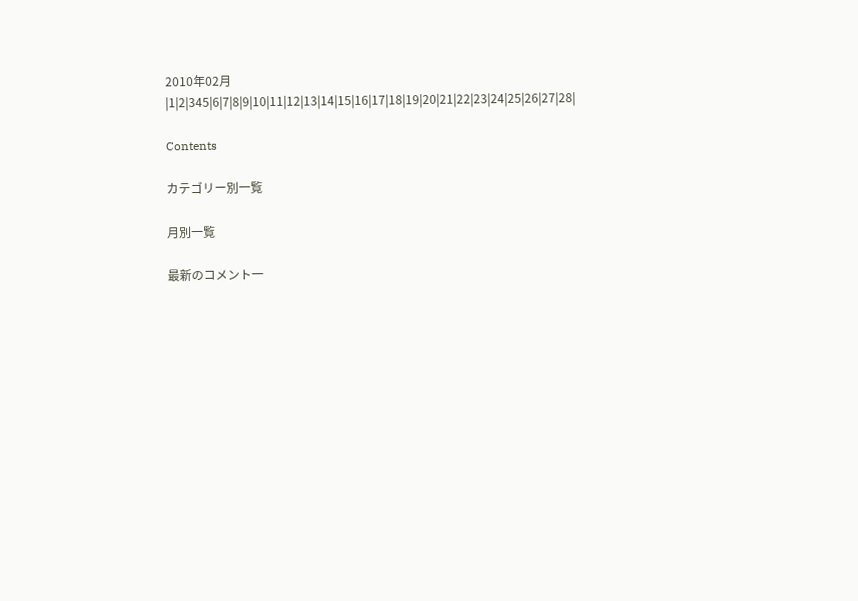2010年02月  |1|2|345|6|7|8|9|10|11|12|13|14|15|16|17|18|19|20|21|22|23|24|25|26|27|28|

Contents

カテゴリー別一覧

月別一覧

最新のコメント一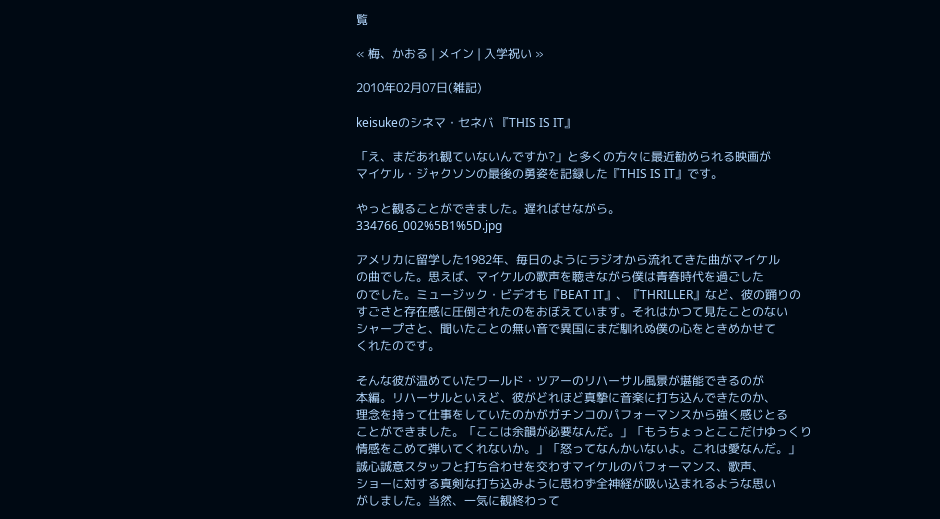覧

« 梅、かおる | メイン | 入学祝い »

2010年02月07日(雑記)

keisukeのシネマ・セネバ 『THIS IS IT』

「え、まだあれ観ていないんですか?」と多くの方々に最近勧められる映画が
マイケル・ジャクソンの最後の勇姿を記録した『THIS IS IT』です。

やっと観ることができました。遅ればせながら。
334766_002%5B1%5D.jpg

アメリカに留学した1982年、毎日のようにラジオから流れてきた曲がマイケル
の曲でした。思えば、マイケルの歌声を聴きながら僕は青春時代を過ごした
のでした。ミュージック・ビデオも『BEAT IT』、『THRILLER』など、彼の踊りの
すごさと存在感に圧倒されたのをおぼえています。それはかつて見たことのない
シャープさと、聞いたことの無い音で異国にまだ馴れぬ僕の心をときめかせて
くれたのです。

そんな彼が温めていたワールド・ツアーのリハーサル風景が堪能できるのが
本編。リハーサルといえど、彼がどれほど真摯に音楽に打ち込んできたのか、
理念を持って仕事をしていたのかがガチンコのパフォーマンスから強く感じとる
ことができました。「ここは余韻が必要なんだ。」「もうちょっとここだけゆっくり
情感をこめて弾いてくれないか。」「怒ってなんかいないよ。これは愛なんだ。」
誠心誠意スタッフと打ち合わせを交わすマイケルのパフォーマンス、歌声、
ショーに対する真剣な打ち込みように思わず全神経が吸い込まれるような思い
がしました。当然、一気に観終わって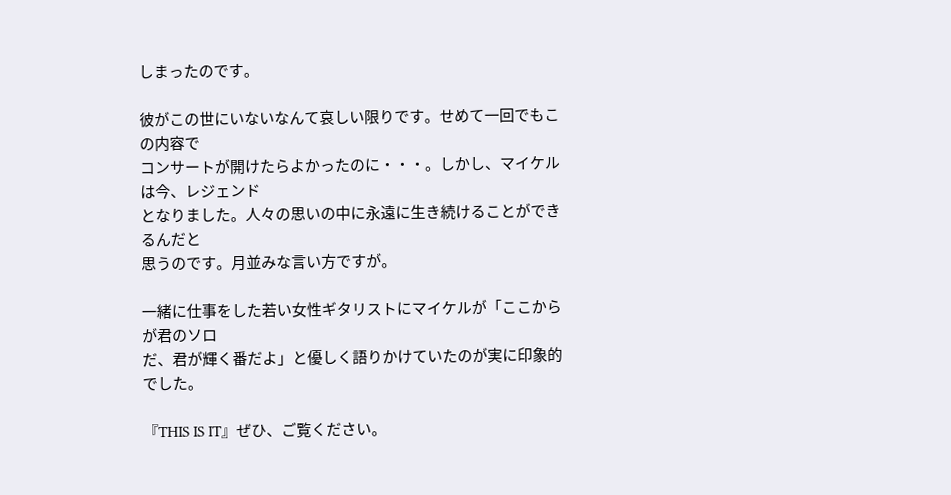しまったのです。

彼がこの世にいないなんて哀しい限りです。せめて一回でもこの内容で
コンサートが開けたらよかったのに・・・。しかし、マイケルは今、レジェンド
となりました。人々の思いの中に永遠に生き続けることができるんだと
思うのです。月並みな言い方ですが。

一緒に仕事をした若い女性ギタリストにマイケルが「ここからが君のソロ
だ、君が輝く番だよ」と優しく語りかけていたのが実に印象的でした。

『THIS IS IT』ぜひ、ご覧ください。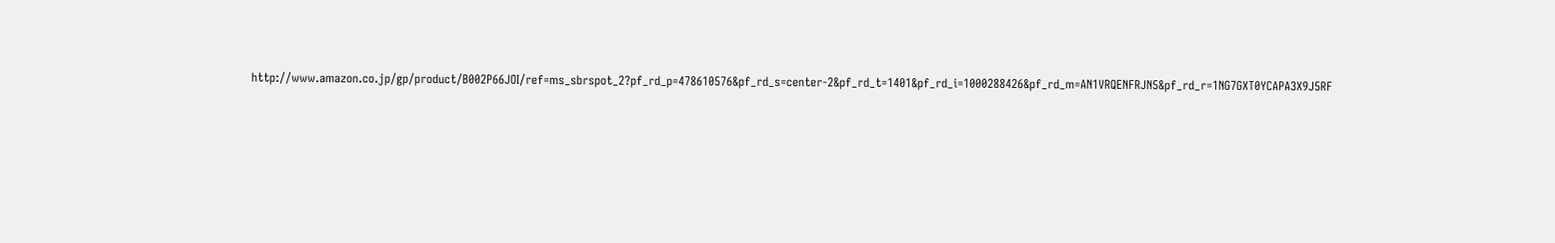http://www.amazon.co.jp/gp/product/B002P66JOI/ref=ms_sbrspot_2?pf_rd_p=478610576&pf_rd_s=center-2&pf_rd_t=1401&pf_rd_i=1000288426&pf_rd_m=AN1VRQENFRJN5&pf_rd_r=1NG7GXT0YCAPA3X9J5RF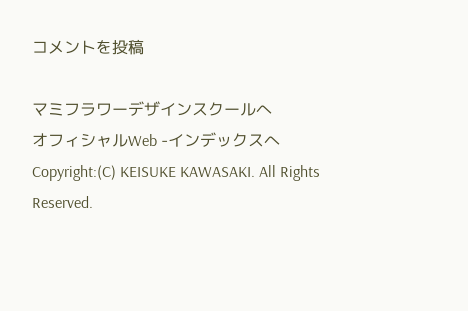コメントを投稿

マミフラワーデザインスクールへ
オフィシャルWeb -インデックスへ
Copyright:(C) KEISUKE KAWASAKI. All Rights Reserved.